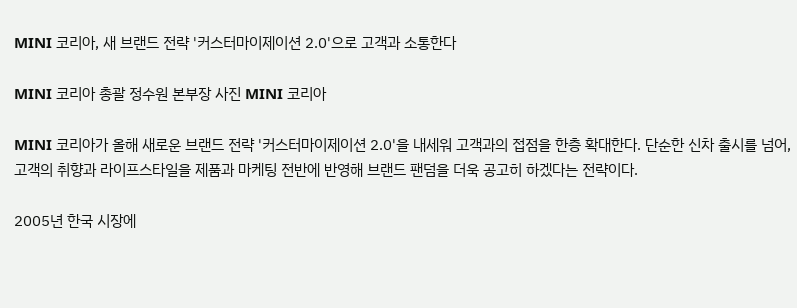MINI 코리아, 새 브랜드 전략 '커스터마이제이션 2.0'으로 고객과 소통한다

MINI 코리아 총괄 정수원 본부장 사진 MINI 코리아

MINI 코리아가 올해 새로운 브랜드 전략 '커스터마이제이션 2.0'을 내세워 고객과의 접점을 한층 확대한다. 단순한 신차 출시를 넘어, 고객의 취향과 라이프스타일을 제품과 마케팅 전반에 반영해 브랜드 팬덤을 더욱 공고히 하겠다는 전략이다.

2005년 한국 시장에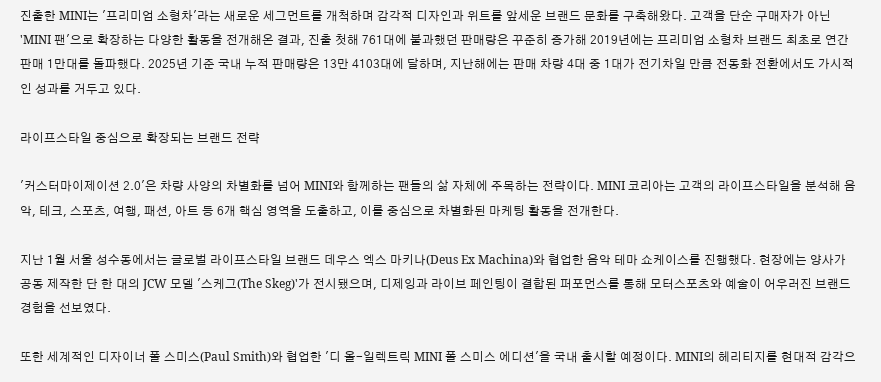진출한 MINI는 '프리미엄 소형차'라는 새로운 세그먼트를 개척하며 감각적 디자인과 위트를 앞세운 브랜드 문화를 구축해왔다. 고객을 단순 구매자가 아닌 'MINI 팬'으로 확장하는 다양한 활동을 전개해온 결과, 진출 첫해 761대에 불과했던 판매량은 꾸준히 증가해 2019년에는 프리미엄 소형차 브랜드 최초로 연간 판매 1만대를 돌파했다. 2025년 기준 국내 누적 판매량은 13만 4103대에 달하며, 지난해에는 판매 차량 4대 중 1대가 전기차일 만큼 전동화 전환에서도 가시적인 성과를 거두고 있다.

라이프스타일 중심으로 확장되는 브랜드 전략

'커스터마이제이션 2.0'은 차량 사양의 차별화를 넘어 MINI와 함께하는 팬들의 삶 자체에 주목하는 전략이다. MINI 코리아는 고객의 라이프스타일을 분석해 음악, 테크, 스포츠, 여행, 패션, 아트 등 6개 핵심 영역을 도출하고, 이를 중심으로 차별화된 마케팅 활동을 전개한다.

지난 1월 서울 성수동에서는 글로벌 라이프스타일 브랜드 데우스 엑스 마키나(Deus Ex Machina)와 협업한 음악 테마 쇼케이스를 진행했다. 현장에는 양사가 공동 제작한 단 한 대의 JCW 모델 '스케그(The Skeg)'가 전시됐으며, 디제잉과 라이브 페인팅이 결합된 퍼포먼스를 통해 모터스포츠와 예술이 어우러진 브랜드 경험을 선보였다.

또한 세계적인 디자이너 폴 스미스(Paul Smith)와 협업한 '디 올-일렉트릭 MINI 폴 스미스 에디션'을 국내 출시할 예정이다. MINI의 헤리티지를 현대적 감각으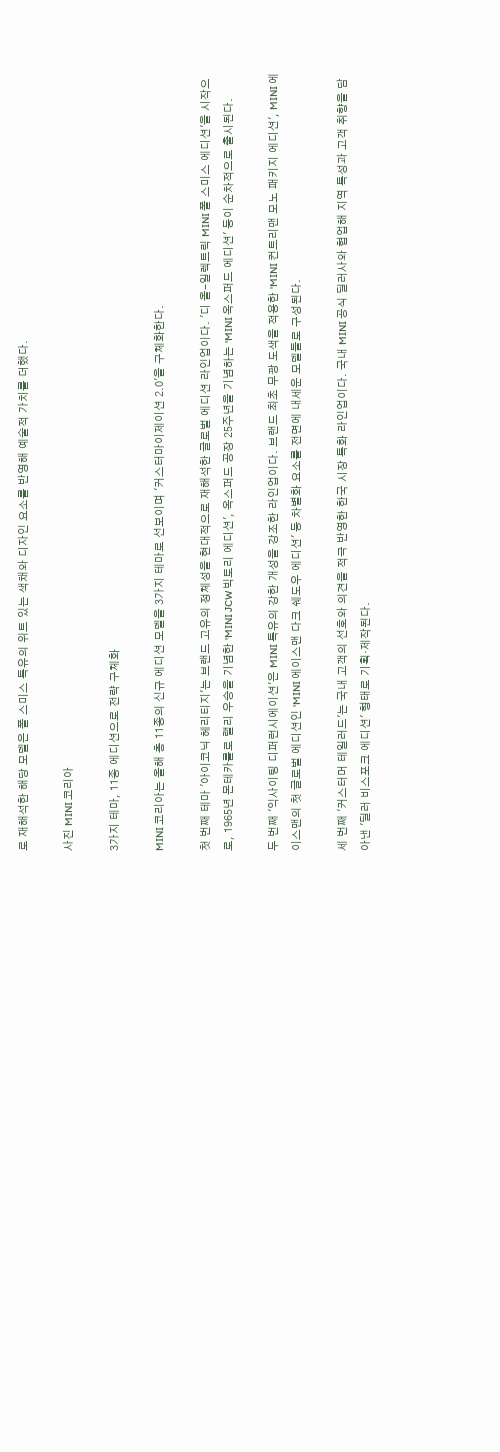로 재해석한 해당 모델은 폴 스미스 특유의 위트 있는 색채와 디자인 요소를 반영해 예술적 가치를 더했다.

사진 MINI 코리아

3가지 테마, 11종 에디션으로 전략 구체화

MINI 코리아는 올해 총 11종의 신규 에디션 모델을 3가지 테마로 선보이며 '커스터마이제이션 2.0'을 구체화한다.

첫 번째 테마 '아이코닉 헤리티지'는 브랜드 고유의 정체성을 현대적으로 재해석한 글로벌 에디션 라인업이다. '디 올-일렉트릭 MINI 폴 스미스 에디션'을 시작으로, 1965년 몬테카를로 랠리 우승을 기념한 'MINI JCW 빅토리 에디션', 옥스퍼드 공장 25주년을 기념하는 'MINI 옥스퍼드 에디션' 등이 순차적으로 출시된다.

두 번째 '익사이팅 디퍼런시에이션'은 MINI 특유의 강한 개성을 강조한 라인업이다. 브랜드 최초 무광 도색을 적용한 'MINI 컨트리맨 모노 패키지 에디션', MINI 에이스맨의 첫 글로벌 에디션인 'MINI 에이스맨 다크 쉐도우 에디션' 등 차별화 요소를 전면에 내세운 모델들로 구성된다.

세 번째 '커스터머 테일러드'는 국내 고객의 선호와 의견을 적극 반영한 한국 시장 특화 라인업이다. 국내 MINI 공식 딜러사와 협업해 지역 특성과 고객 취향을 담아낸 '딜러 비스포크 에디션' 형태로 기획·제작된다.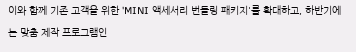이와 함께 기존 고객을 위한 'MINI 액세서리 번들링 패키지'를 확대하고, 하반기에는 맞춤 제작 프로그램인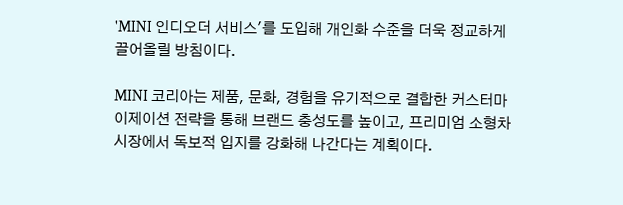'MINI 인디오더 서비스'를 도입해 개인화 수준을 더욱 정교하게 끌어올릴 방침이다.

MINI 코리아는 제품, 문화, 경험을 유기적으로 결합한 커스터마이제이션 전략을 통해 브랜드 충성도를 높이고, 프리미엄 소형차 시장에서 독보적 입지를 강화해 나간다는 계획이다.